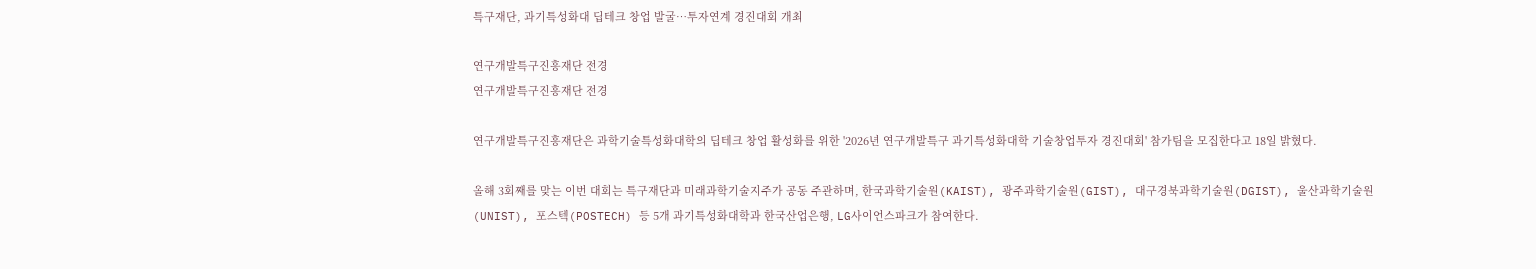특구재단, 과기특성화대 딥테크 창업 발굴…투자연계 경진대회 개최

연구개발특구진흥재단 전경
연구개발특구진흥재단 전경

연구개발특구진흥재단은 과학기술특성화대학의 딥테크 창업 활성화를 위한 '2026년 연구개발특구 과기특성화대학 기술창업투자 경진대회' 참가팀을 모집한다고 18일 밝혔다.

올해 3회째를 맞는 이번 대회는 특구재단과 미래과학기술지주가 공동 주관하며, 한국과학기술원(KAIST), 광주과학기술원(GIST), 대구경북과학기술원(DGIST), 울산과학기술원(UNIST), 포스텍(POSTECH) 등 5개 과기특성화대학과 한국산업은행, LG사이언스파크가 참여한다.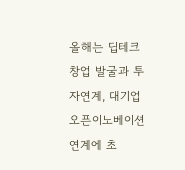올해는 딥테크 창업 발굴과 투자연계, 대기업 오픈이노베이션 연계에 초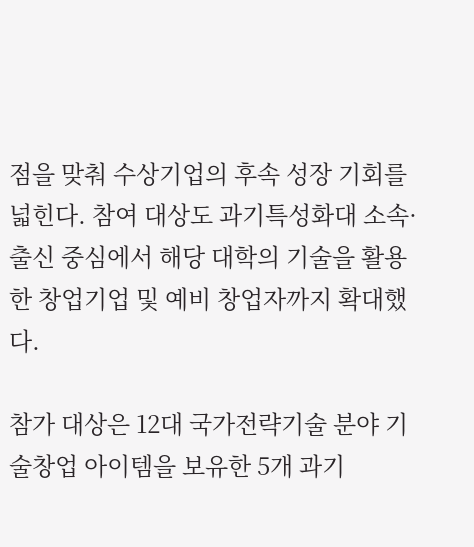점을 맞춰 수상기업의 후속 성장 기회를 넓힌다. 참여 대상도 과기특성화대 소속·출신 중심에서 해당 대학의 기술을 활용한 창업기업 및 예비 창업자까지 확대했다.

참가 대상은 12대 국가전략기술 분야 기술창업 아이템을 보유한 5개 과기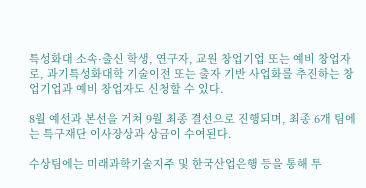특성화대 소속·출신 학생, 연구자, 교원 창업기업 또는 예비 창업자로, 과기특성화대학 기술이전 또는 출자 기반 사업화를 추진하는 창업기업과 예비 창업자도 신청할 수 있다.

8월 예선과 본선을 거쳐 9월 최종 결선으로 진행되며, 최종 6개 팀에는 특구재단 이사장상과 상금이 수여된다.

수상팀에는 미래과학기술지주 및 한국산업은행 등을 통해 투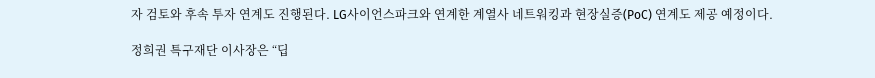자 검토와 후속 투자 연계도 진행된다. LG사이언스파크와 연계한 계열사 네트워킹과 현장실증(PoC) 연계도 제공 예정이다.

정희권 특구재단 이사장은 “딥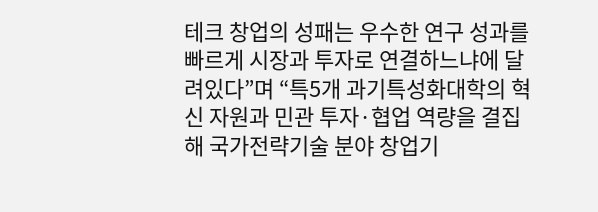테크 창업의 성패는 우수한 연구 성과를 빠르게 시장과 투자로 연결하느냐에 달려있다”며 “특5개 과기특성화대학의 혁신 자원과 민관 투자·협업 역량을 결집해 국가전략기술 분야 창업기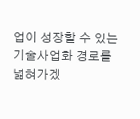업이 성장할 수 있는 기술사업화 경로를 넓혀가겠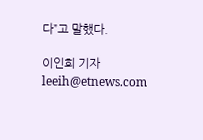다”고 말했다.

이인희 기자 leeih@etnews.com